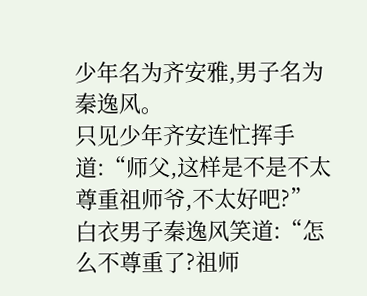少年名为齐安雅,男子名为秦逸风。
只见少年齐安连忙挥手道:“师父,这样是不是不太尊重祖师爷,不太好吧?”
白衣男子秦逸风笑道:“怎么不尊重了?祖师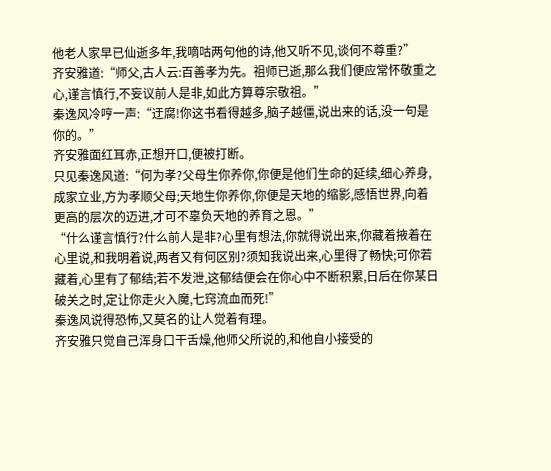他老人家早已仙逝多年,我嘀咕两句他的诗,他又听不见,谈何不尊重?”
齐安雅道:“师父,古人云:百善孝为先。祖师已逝,那么我们便应常怀敬重之心,谨言慎行,不妄议前人是非,如此方算尊宗敬祖。”
秦逸风冷哼一声:“迂腐!你这书看得越多,脑子越僵,说出来的话,没一句是你的。”
齐安雅面红耳赤,正想开口,便被打断。
只见秦逸风道:“何为孝?父母生你养你,你便是他们生命的延续,细心养身,成家立业,方为孝顺父母;天地生你养你,你便是天地的缩影,感悟世界,向着更高的层次的迈进,才可不辜负天地的养育之恩。”
“什么谨言慎行?什么前人是非?心里有想法,你就得说出来,你藏着掖着在心里说,和我明着说,两者又有何区别?须知我说出来,心里得了畅快;可你若藏着,心里有了郁结;若不发泄,这郁结便会在你心中不断积累,日后在你某日破关之时,定让你走火入魔,七窍流血而死!”
秦逸风说得恐怖,又莫名的让人觉着有理。
齐安雅只觉自己浑身口干舌燥,他师父所说的,和他自小接受的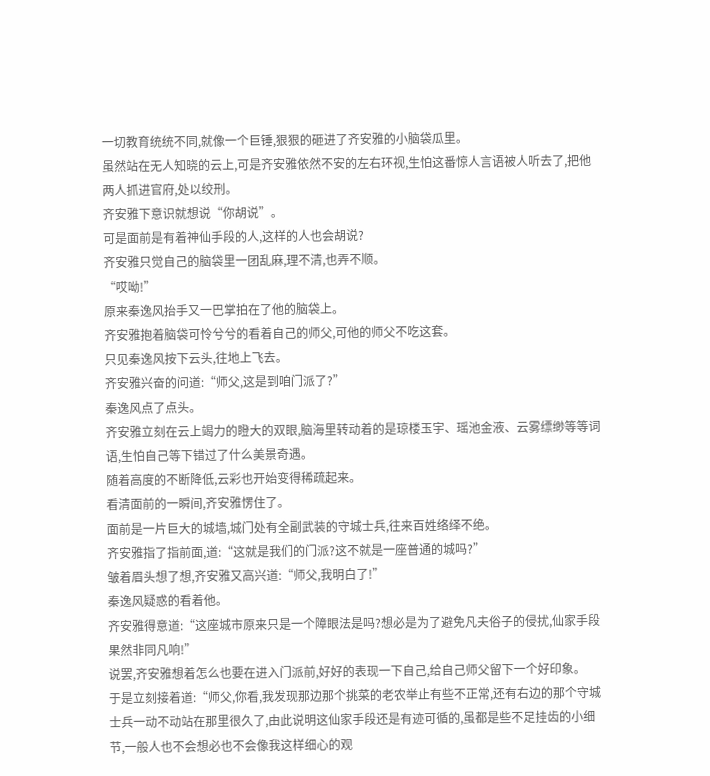一切教育统统不同,就像一个巨锤,狠狠的砸进了齐安雅的小脑袋瓜里。
虽然站在无人知晓的云上,可是齐安雅依然不安的左右环视,生怕这番惊人言语被人听去了,把他两人抓进官府,处以绞刑。
齐安雅下意识就想说“你胡说”。
可是面前是有着神仙手段的人,这样的人也会胡说?
齐安雅只觉自己的脑袋里一团乱麻,理不清,也弄不顺。
“哎呦!”
原来秦逸风抬手又一巴掌拍在了他的脑袋上。
齐安雅抱着脑袋可怜兮兮的看着自己的师父,可他的师父不吃这套。
只见秦逸风按下云头,往地上飞去。
齐安雅兴奋的问道:“师父,这是到咱门派了?”
秦逸风点了点头。
齐安雅立刻在云上竭力的瞪大的双眼,脑海里转动着的是琼楼玉宇、瑶池金液、云雾缥缈等等词语,生怕自己等下错过了什么美景奇遇。
随着高度的不断降低,云彩也开始变得稀疏起来。
看清面前的一瞬间,齐安雅愣住了。
面前是一片巨大的城墙,城门处有全副武装的守城士兵,往来百姓络绎不绝。
齐安雅指了指前面,道:“这就是我们的门派?这不就是一座普通的城吗?”
皱着眉头想了想,齐安雅又高兴道:“师父,我明白了!”
秦逸风疑惑的看着他。
齐安雅得意道:“这座城市原来只是一个障眼法是吗?想必是为了避免凡夫俗子的侵扰,仙家手段果然非同凡响!”
说罢,齐安雅想着怎么也要在进入门派前,好好的表现一下自己,给自己师父留下一个好印象。
于是立刻接着道:“师父,你看,我发现那边那个挑菜的老农举止有些不正常,还有右边的那个守城士兵一动不动站在那里很久了,由此说明这仙家手段还是有迹可循的,虽都是些不足挂齿的小细节,一般人也不会想必也不会像我这样细心的观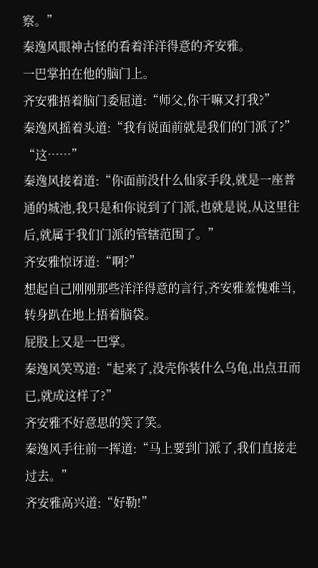察。”
秦逸风眼神古怪的看着洋洋得意的齐安雅。
一巴掌拍在他的脑门上。
齐安雅捂着脑门委屈道:“师父,你干嘛又打我?”
秦逸风摇着头道:“我有说面前就是我们的门派了?”
“这……”
秦逸风接着道:“你面前没什么仙家手段,就是一座普通的城池,我只是和你说到了门派,也就是说,从这里往后,就属于我们门派的管辖范围了。”
齐安雅惊讶道:“啊?”
想起自己刚刚那些洋洋得意的言行,齐安雅羞愧难当,转身趴在地上捂着脑袋。
屁股上又是一巴掌。
秦逸风笑骂道:“起来了,没壳你装什么乌龟,出点丑而已,就成这样了?”
齐安雅不好意思的笑了笑。
秦逸风手往前一挥道:“马上要到门派了,我们直接走过去。”
齐安雅高兴道:“好勒!”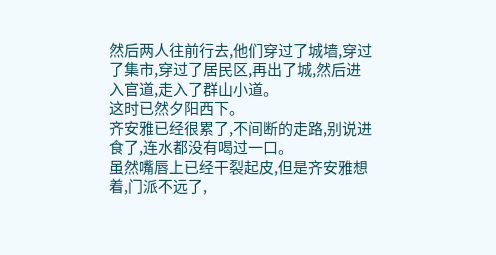然后两人往前行去,他们穿过了城墙,穿过了集市,穿过了居民区,再出了城,然后进入官道,走入了群山小道。
这时已然夕阳西下。
齐安雅已经很累了,不间断的走路,别说进食了,连水都没有喝过一口。
虽然嘴唇上已经干裂起皮,但是齐安雅想着,门派不远了,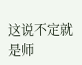这说不定就是师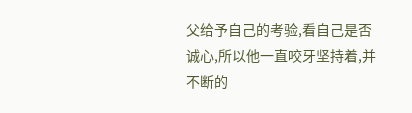父给予自己的考验,看自己是否诚心,所以他一直咬牙坚持着,并不断的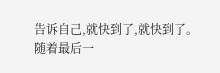告诉自己,就快到了,就快到了。
随着最后一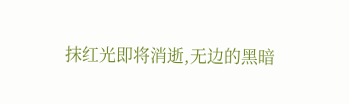抹红光即将消逝,无边的黑暗